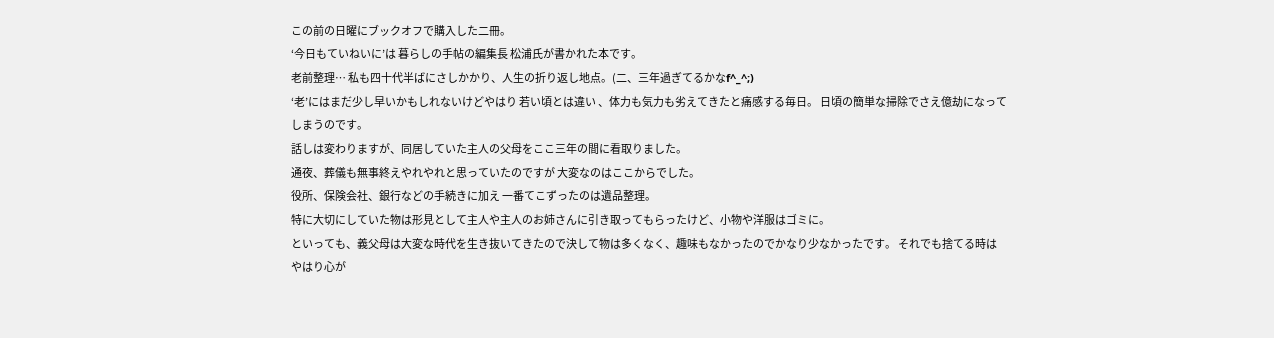この前の日曜にブックオフで購入した二冊。
‘今日もていねいに’は 暮らしの手帖の編集長 松浦氏が書かれた本です。
老前整理… 私も四十代半ばにさしかかり、人生の折り返し地点。(二、三年過ぎてるかなf^_^;)
‘老’にはまだ少し早いかもしれないけどやはり 若い頃とは違い 、体力も気力も劣えてきたと痛感する毎日。 日頃の簡単な掃除でさえ億劫になってしまうのです。
話しは変わりますが、同居していた主人の父母をここ三年の間に看取りました。
通夜、葬儀も無事終えやれやれと思っていたのですが 大変なのはここからでした。
役所、保険会社、銀行などの手続きに加え 一番てこずったのは遺品整理。
特に大切にしていた物は形見として主人や主人のお姉さんに引き取ってもらったけど、小物や洋服はゴミに。
といっても、義父母は大変な時代を生き抜いてきたので決して物は多くなく、趣味もなかったのでかなり少なかったです。 それでも捨てる時はやはり心が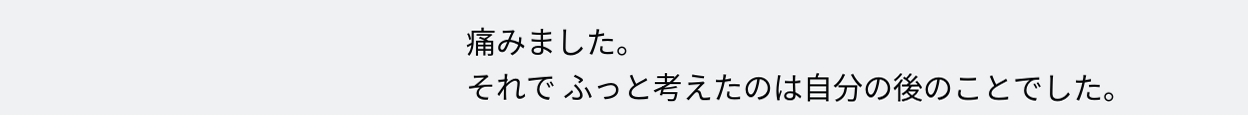痛みました。
それで ふっと考えたのは自分の後のことでした。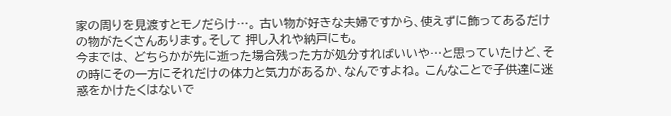家の周りを見渡すとモノだらけ…。 古い物が好きな夫婦ですから、使えずに飾ってあるだけの物がたくさんあります。そして 押し入れや納戸にも。
今までは、 どちらかが先に逝った場合残った方が処分すればいいや…と思っていたけど、その時にその一方にそれだけの体力と気力があるか、なんですよね。 こんなことで子供達に迷惑をかけたくはないで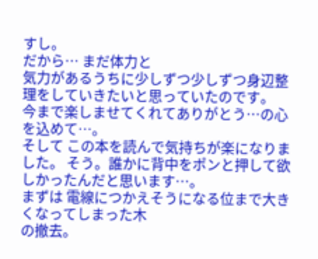すし。
だから… まだ体力と
気力があるうちに少しずつ少しずつ身辺整理をしていきたいと思っていたのです。
今まで楽しませてくれてありがとう…の心を込めて…。
そして この本を読んで気持ちが楽になりました。 そう。誰かに背中をポンと押して欲しかったんだと思います…。
まずは 電線につかえそうになる位まで大きくなってしまった木
の撤去。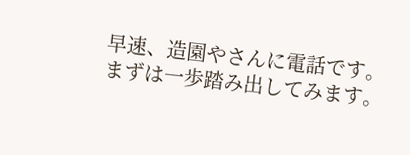早速、造園やさんに電話です。
まずは一歩踏み出してみます。